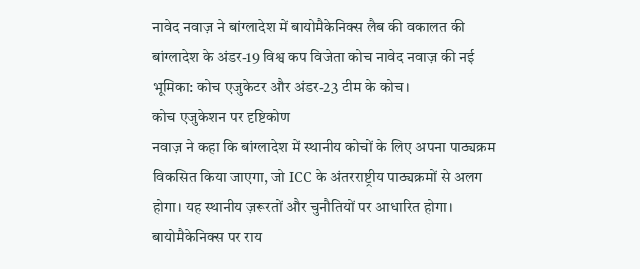नावेद नवाज़ ने बांग्लादेश में बायोमैकेनिक्स लैब की वकालत की
बांग्लादेश के अंडर-19 विश्व कप विजेता कोच नावेद नवाज़ की नई भूमिका: कोच एजुकेटर और अंडर-23 टीम के कोच।
कोच एजुकेशन पर दृष्टिकोण
नवाज़ ने कहा कि बांग्लादेश में स्थानीय कोचों के लिए अपना पाठ्यक्रम विकसित किया जाएगा, जो ICC के अंतरराष्ट्रीय पाठ्यक्रमों से अलग होगा। यह स्थानीय ज़रूरतों और चुनौतियों पर आधारित होगा।
बायोमैकेनिक्स पर राय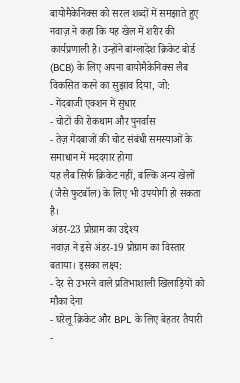बायोमैकेनिक्स को सरल शब्दों में समझाते हुए नवाज़ ने कहा कि यह खेल में शरीर की कार्यप्रणाली है। उन्होंने बांग्लादेश क्रिकेट बोर्ड (BCB) के लिए अपना बायोमैकेनिक्स लैब विकसित करने का सुझाव दिया, जो:
- गेंदबाजी एक्शन में सुधार
- चोटों की रोकथाम और पुनर्वास
- तेज़ गेंदबाजों की चोट संबंधी समस्याओं के समाधान में मददगार होगा
यह लैब सिर्फ क्रिकेट नहीं, बल्कि अन्य खेलों (जैसे फुटबॉल) के लिए भी उपयोगी हो सकता है।
अंडर-23 प्रोग्राम का उद्देश्य
नवाज़ ने इसे अंडर-19 प्रोग्राम का विस्तार बताया। इसका लक्ष्य:
- देर से उभरने वाले प्रतिभाशाली खिलाड़ियों को मौका देना
- घरेलू क्रिकेट और BPL के लिए बेहतर तैयारी
-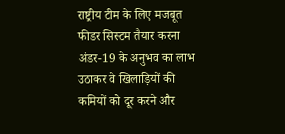राष्ट्रीय टीम के लिए मजबूत फीडर सिस्टम तैयार करना
अंडर-19 के अनुभव का लाभ उठाकर वे खिलाड़ियों की कमियों को दूर करने और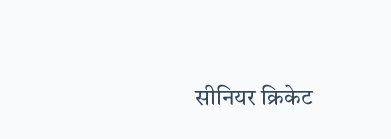सीनियर क्रिकेट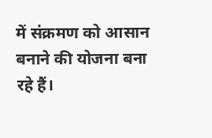में संक्रमण को आसान बनाने की योजना बना रहे हैं।